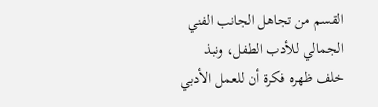القسم من تجاهل الجانب الفني الجمالي للأدب الطفل، ونبذ خلف ظهره فكرة أن للعمل الأدبي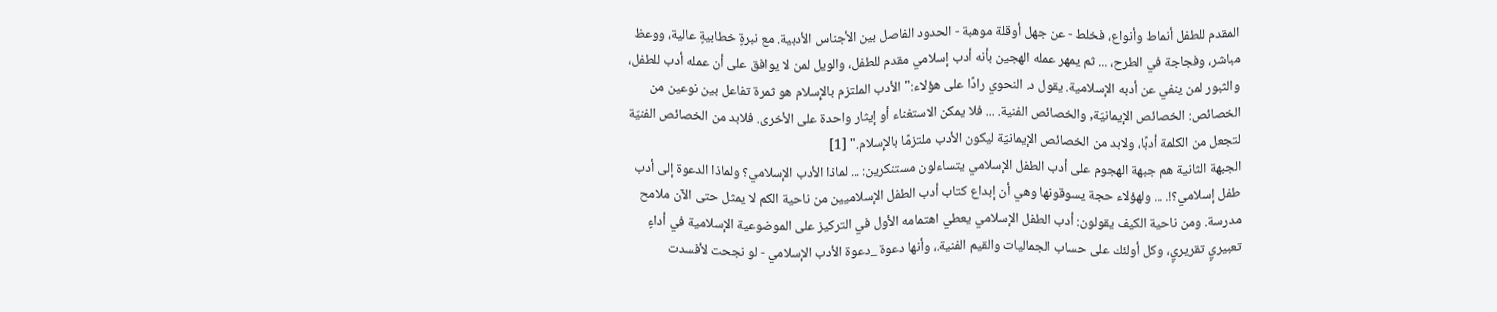المقدم للطفل أنماط وأنواع، فخلط - عن جهل أوقلة موهبة - الحدود الفاصل بين الأجناس الأدبية. مع نبرةٍ خطابيةٍ عالية، ووعظ مباشر، وفجاجة في الطرح، ... ثم يمهر عمله الهجين بأنه أدب إسلامي مقدم للطفل، والويل لمن لا يوافق على أن عمله أدب للطفل، والثبور لمن ينفي عن أدبه الإسلامية. يقول د. النحوي رادًا على هؤلاء:"الأدب الملتزم بالإِسلام هو ثمرة تفاعل بين نوعين من الخصائص: الخصائص الإيمانيّة, والخصائص الفنية. ... فلا يمكن الاستغناء أو إيثار واحدة على الأخرى. فلابد من الخصائص الفنيّة لتجعل من الكلمة أدبًا، ولابد من الخصائص الإيمانيّة ليكون الأدب ملتزمًا بالإِسلام." [1]
الجبهة الثانية هم جبهة الهجوم على أدب الطفل الإسلامي يتساءلون مستنكرين: ... لماذا الأدب الإسلامي؟ ولماذا الدعوة إلى أدب طفل إسلامي؟!. ... ولهؤلاء حجة يسوقونها وهي أن إبداع كتاب أدب الطفل الإسلاميين من ناحية الكم لا يمثل حتى الآن ملامح مدرسة. ومن ناحية الكيف يقولون: أدب الطفل الإسلامي يعطي اهتمامه الأول في التركيز على الموضوعية الإسلامية في أداءٍ تعبيريٍ تقريريٍ، وكل أولئك على حساب الجماليات والقيم الفنية.، وأنها دعوة _دعوة الأدب الإسلامي - لو نجحت لأفسدت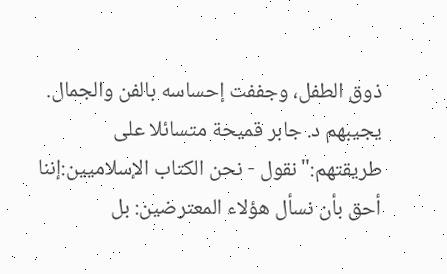ذوق الطفل، وجففت إحساسه بالفن والجمال. يجيبهم د. جابر قميحة متسائلا على طريقتهم:"نقول - نحن الكتاب الإسلاميين:إننا أحق بأن نسأل هؤلاء المعترضين: بل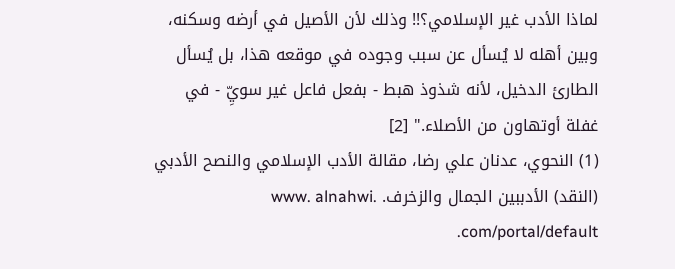لماذا الأدب غير الإسلامي؟!! وذلك لأن الأصيل في أرضه وسكنه، وبين أهله لا يُسأل عن سبب وجوده في موقعه هذا، بل يُسأل الطارئ الدخيل، لأنه شذوذ هبط - بفعل فاعل غير سويِّ - في غفلة أوتهاون من الأصلاء." [2]
(1) النحوي، عدنان علي رضا، مقالة الأدب الإسلامي والنصح الأدبي (النقد) الأدببين الجمال والزخرف. www. alnahwi. com/portal/default.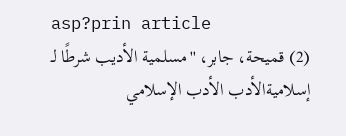asp?prin article
(2) قميحة، جابر، ''مسلمية الأديب شرطًا لـ إسلاميةالأدب الأدب الإسلامي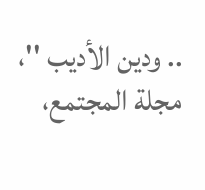.. ودين الأديب ''، مجلة المجتمع،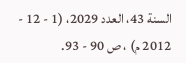السنة 43، العدد 2029، (1 - 12 - 2012 م) ، ص 90 - 93.